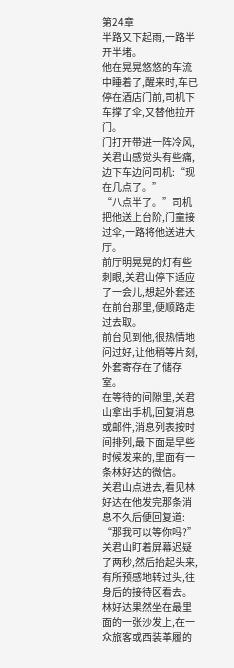第24章
半路又下起雨,一路半开半堵。
他在晃晃悠悠的车流中睡着了,醒来时,车已停在酒店门前,司机下车撑了伞,又替他拉开门。
门打开带进一阵冷风,关君山感觉头有些痛,边下车边问司机:“现在几点了。”
“八点半了。”司机把他送上台阶,门童接过伞,一路将他送进大厅。
前厅明晃晃的灯有些刺眼,关君山停下适应了一会儿,想起外套还在前台那里,便顺路走过去取。
前台见到他,很热情地问过好,让他稍等片刻,外套寄存在了储存室。
在等待的间隙里,关君山拿出手机,回复消息或邮件,消息列表按时间排列,最下面是早些时候发来的,里面有一条林好达的微信。
关君山点进去,看见林好达在他发完那条消息不久后便回复道:
“那我可以等你吗?”
关君山盯着屏幕迟疑了两秒,然后抬起头来,有所预感地转过头,往身后的接待区看去。
林好达果然坐在最里面的一张沙发上,在一众旅客或西装革履的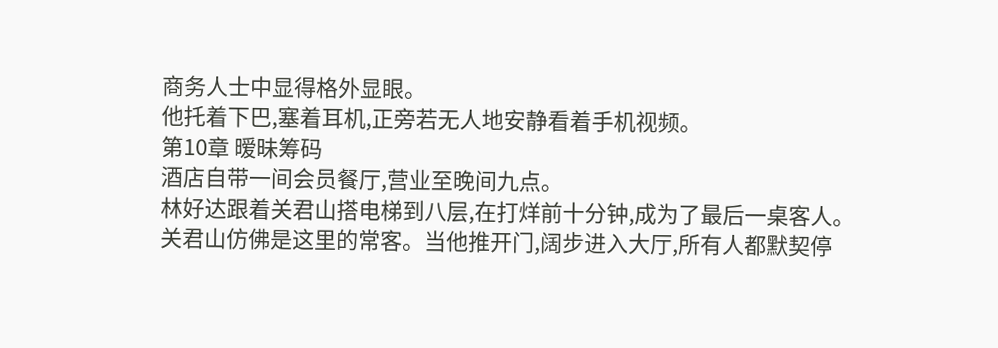商务人士中显得格外显眼。
他托着下巴,塞着耳机,正旁若无人地安静看着手机视频。
第10章 暧昧筹码
酒店自带一间会员餐厅,营业至晚间九点。
林好达跟着关君山搭电梯到八层,在打烊前十分钟,成为了最后一桌客人。
关君山仿佛是这里的常客。当他推开门,阔步进入大厅,所有人都默契停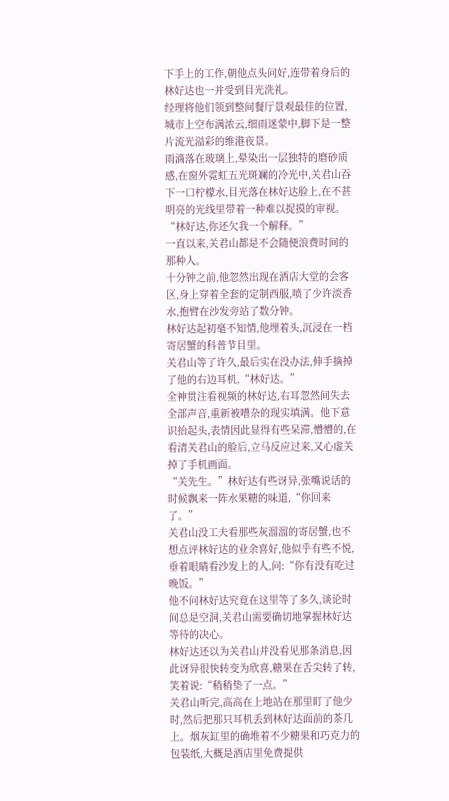下手上的工作,朝他点头问好,连带着身后的林好达也一并受到目光洗礼。
经理将他们领到整间餐厅景观最佳的位置,城市上空布满浓云,细雨迷蒙中,脚下是一整片流光溢彩的维港夜景。
雨滴落在玻璃上,晕染出一层独特的磨砂质感,在窗外霓虹五光斑斓的冷光中,关君山吞下一口柠檬水,目光落在林好达脸上,在不甚明亮的光线里带着一种难以捉摸的审视。
“林好达,你还欠我一个解释。”
一直以来,关君山都是不会随便浪费时间的那种人。
十分钟之前,他忽然出现在酒店大堂的会客区,身上穿着全套的定制西服,喷了少许淡香水,抱臂在沙发旁站了数分钟。
林好达起初毫不知情,他埋着头,沉浸在一档寄居蟹的科普节目里。
关君山等了许久,最后实在没办法,伸手摘掉了他的右边耳机,“林好达。”
全神贯注看视频的林好达,右耳忽然间失去全部声音,重新被嘈杂的现实填满。他下意识抬起头,表情因此显得有些呆滞,懵懵的,在看清关君山的脸后,立马反应过来,又心虚关掉了手机画面。
“关先生。”林好达有些讶异,张嘴说话的时候飘来一阵水果糖的味道,“你回来了。”
关君山没工夫看那些灰溜溜的寄居蟹,也不想点评林好达的业余喜好,他似乎有些不悦,垂着眼睛看沙发上的人,问:“你有没有吃过晚饭。”
他不问林好达究竟在这里等了多久,谈论时间总是空洞,关君山需要确切地掌握林好达等待的决心。
林好达还以为关君山并没看见那条消息,因此讶异很快转变为欣喜,糖果在舌尖转了转,笑着说:“稍稍垫了一点。”
关君山听完,高高在上地站在那里盯了他少时,然后把那只耳机丢到林好达面前的茶几上。烟灰缸里的确堆着不少糖果和巧克力的包装纸,大概是酒店里免费提供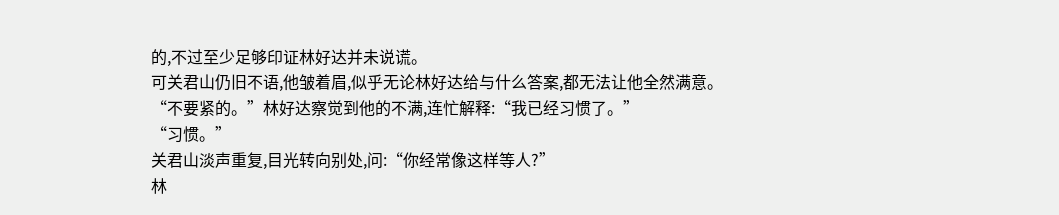的,不过至少足够印证林好达并未说谎。
可关君山仍旧不语,他皱着眉,似乎无论林好达给与什么答案,都无法让他全然满意。
“不要紧的。”林好达察觉到他的不满,连忙解释:“我已经习惯了。”
“习惯。”
关君山淡声重复,目光转向别处,问:“你经常像这样等人?”
林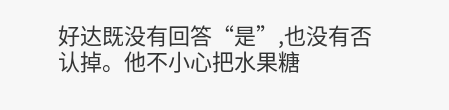好达既没有回答“是”,也没有否认掉。他不小心把水果糖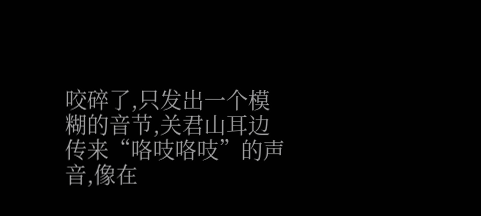咬碎了,只发出一个模糊的音节,关君山耳边传来“咯吱咯吱”的声音,像在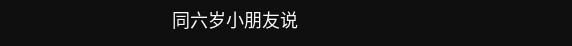同六岁小朋友说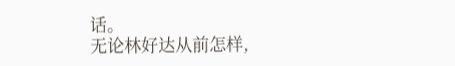话。
无论林好达从前怎样,